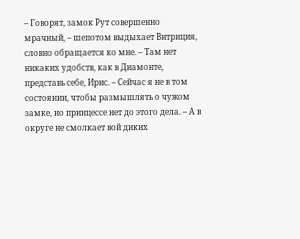– Говорят, замок Рут совершенно мрачный, – шепотом выдыхает Витриция, словно обращается ко мне. – Там нет никаких удобств, как в Диамонте, представь себе, Ирис. – Сейчас я не в том состоянии, чтобы размышлять о чужом замке, но принцессе нет до этого дела. – А в округе не смолкает вой диких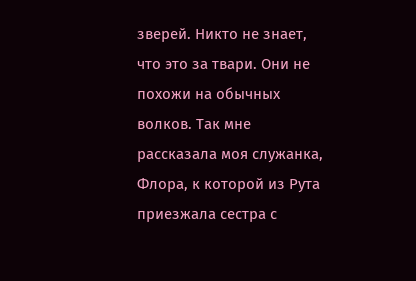зверей. Никто не знает, что это за твари. Они не похожи на обычных волков. Так мне рассказала моя служанка, Флора, к которой из Рута приезжала сестра с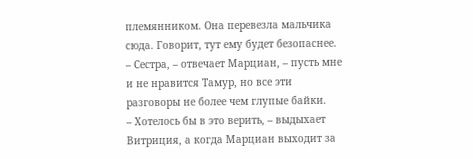племянником. Она перевезла мальчика сюда. Говорит, тут ему будет безопаснее.
– Сестра, – отвечает Марциан, – пусть мне и не нравится Тамур, но все эти разговоры не более чем глупые байки.
– Хотелось бы в это верить, – выдыхает Витриция, а когда Марциан выходит за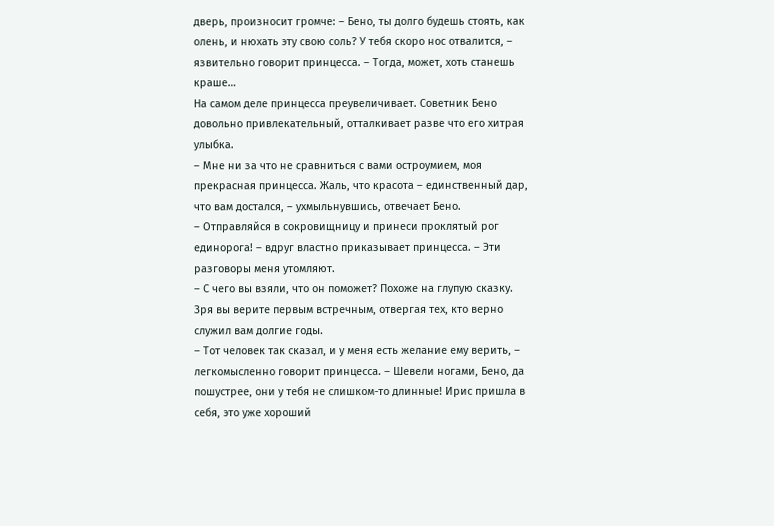дверь, произносит громче: – Бено, ты долго будешь стоять, как олень, и нюхать эту свою соль? У тебя скоро нос отвалится, – язвительно говорит принцесса. – Тогда, может, хоть станешь краше…
На самом деле принцесса преувеличивает. Советник Бено довольно привлекательный, отталкивает разве что его хитрая улыбка.
– Мне ни за что не сравниться с вами остроумием, моя прекрасная принцесса. Жаль, что красота – единственный дар, что вам достался, – ухмыльнувшись, отвечает Бено.
– Отправляйся в сокровищницу и принеси проклятый рог единорога! – вдруг властно приказывает принцесса. – Эти разговоры меня утомляют.
– С чего вы взяли, что он поможет? Похоже на глупую сказку. Зря вы верите первым встречным, отвергая тех, кто верно служил вам долгие годы.
– Тот человек так сказал, и у меня есть желание ему верить, – легкомысленно говорит принцесса. – Шевели ногами, Бено, да пошустрее, они у тебя не слишком-то длинные! Ирис пришла в себя, это уже хороший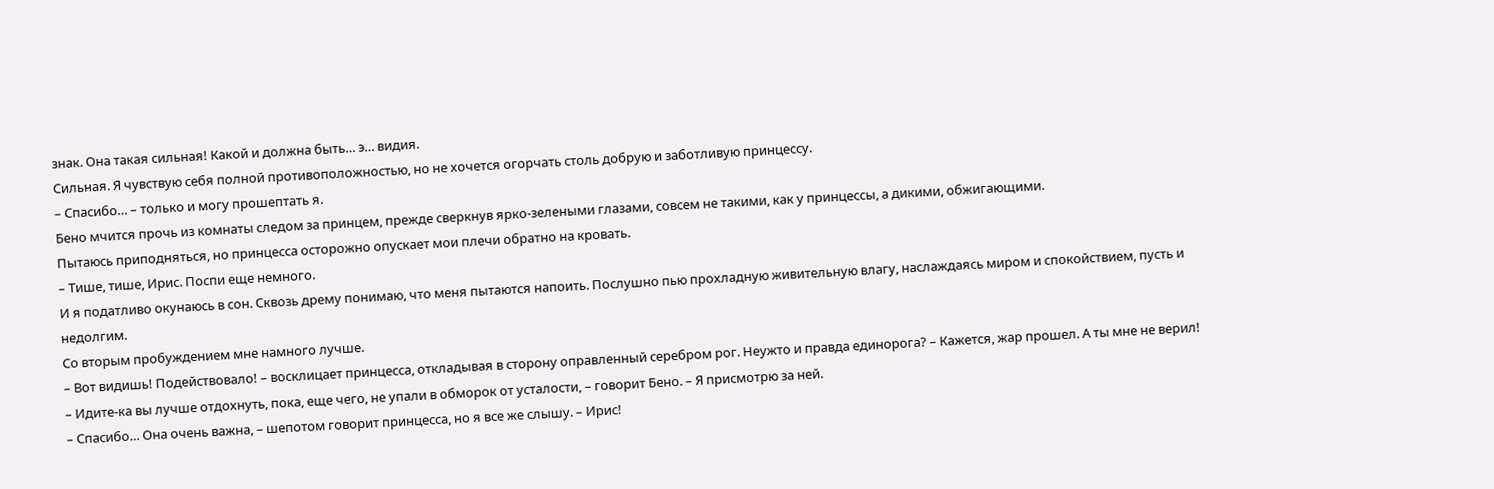знак. Она такая сильная! Какой и должна быть… э… видия.
Сильная. Я чувствую себя полной противоположностью, но не хочется огорчать столь добрую и заботливую принцессу.
– Спасибо… – только и могу прошептать я.
Бено мчится прочь из комнаты следом за принцем, прежде сверкнув ярко-зелеными глазами, совсем не такими, как у принцессы, а дикими, обжигающими.
Пытаюсь приподняться, но принцесса осторожно опускает мои плечи обратно на кровать.
– Тише, тише, Ирис. Поспи еще немного.
И я податливо окунаюсь в сон. Сквозь дрему понимаю, что меня пытаются напоить. Послушно пью прохладную живительную влагу, наслаждаясь миром и спокойствием, пусть и недолгим.
Со вторым пробуждением мне намного лучше.
– Вот видишь! Подействовало! – восклицает принцесса, откладывая в сторону оправленный серебром рог. Неужто и правда единорога? – Кажется, жар прошел. А ты мне не верил!
– Идите-ка вы лучше отдохнуть, пока, еще чего, не упали в обморок от усталости, – говорит Бено. – Я присмотрю за ней.
– Спасибо… Она очень важна, – шепотом говорит принцесса, но я все же слышу. – Ирис!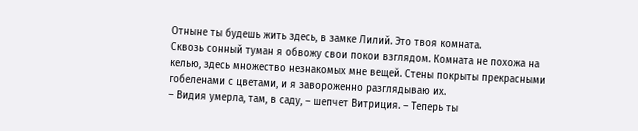Отныне ты будешь жить здесь, в замке Лилий. Это твоя комната.
Сквозь сонный туман я обвожу свои покои взглядом. Комната не похожа на келью, здесь множество незнакомых мне вещей. Стены покрыты прекрасными гобеленами с цветами, и я завороженно разглядываю их.
– Видия умерла, там, в саду, – шепчет Витриция. – Теперь ты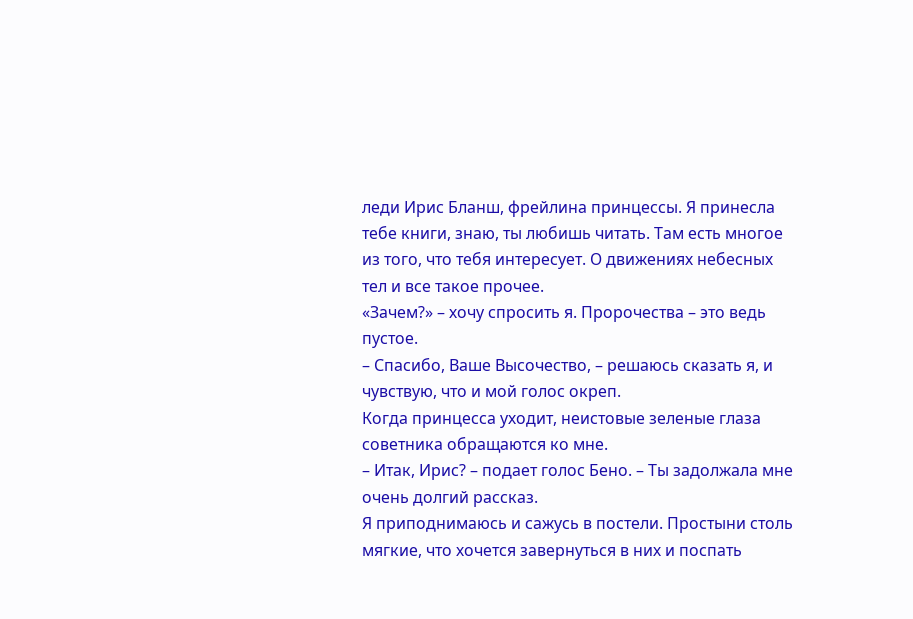леди Ирис Бланш, фрейлина принцессы. Я принесла тебе книги, знаю, ты любишь читать. Там есть многое из того, что тебя интересует. О движениях небесных тел и все такое прочее.
«Зачем?» – хочу спросить я. Пророчества – это ведь пустое.
– Спасибо, Ваше Высочество, – решаюсь сказать я, и чувствую, что и мой голос окреп.
Когда принцесса уходит, неистовые зеленые глаза советника обращаются ко мне.
– Итак, Ирис? – подает голос Бено. – Ты задолжала мне очень долгий рассказ.
Я приподнимаюсь и сажусь в постели. Простыни столь мягкие, что хочется завернуться в них и поспать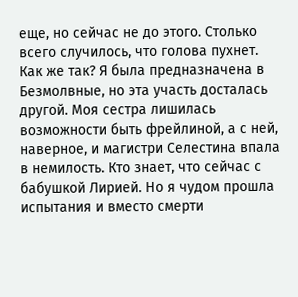еще, но сейчас не до этого. Столько всего случилось, что голова пухнет. Как же так? Я была предназначена в Безмолвные, но эта участь досталась другой. Моя сестра лишилась возможности быть фрейлиной, а с ней, наверное, и магистри Селестина впала в немилость. Кто знает, что сейчас с бабушкой Лирией. Но я чудом прошла испытания и вместо смерти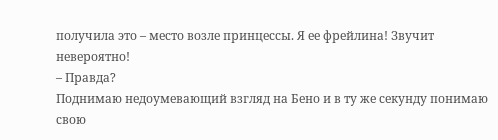получила это – место возле принцессы. Я ее фрейлина! Звучит невероятно!
– Правда?
Поднимаю недоумевающий взгляд на Бено и в ту же секунду понимаю свою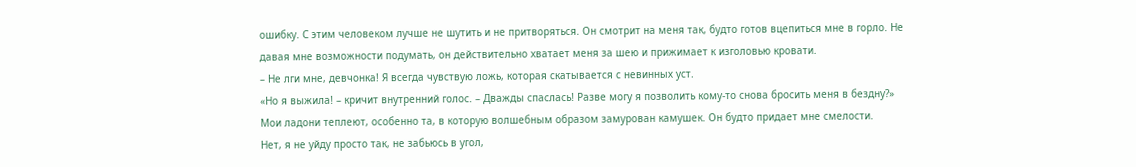ошибку. С этим человеком лучше не шутить и не притворяться. Он смотрит на меня так, будто готов вцепиться мне в горло. Не давая мне возможности подумать, он действительно хватает меня за шею и прижимает к изголовью кровати.
– Не лги мне, девчонка! Я всегда чувствую ложь, которая скатывается с невинных уст.
«Но я выжила! – кричит внутренний голос. – Дважды спаслась! Разве могу я позволить кому-то снова бросить меня в бездну?» Мои ладони теплеют, особенно та, в которую волшебным образом замурован камушек. Он будто придает мне смелости.
Нет, я не уйду просто так, не забьюсь в угол,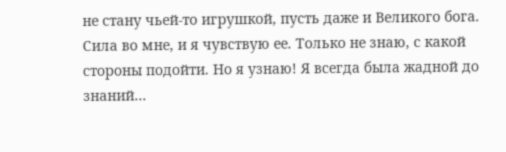не стану чьей-то игрушкой, пусть даже и Великого бога. Сила во мне, и я чувствую ее. Только не знаю, с какой стороны подойти. Но я узнаю! Я всегда была жадной до знаний…